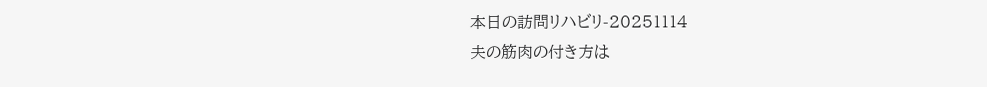本日の訪問リハビリ-20251114
夫の筋肉の付き方は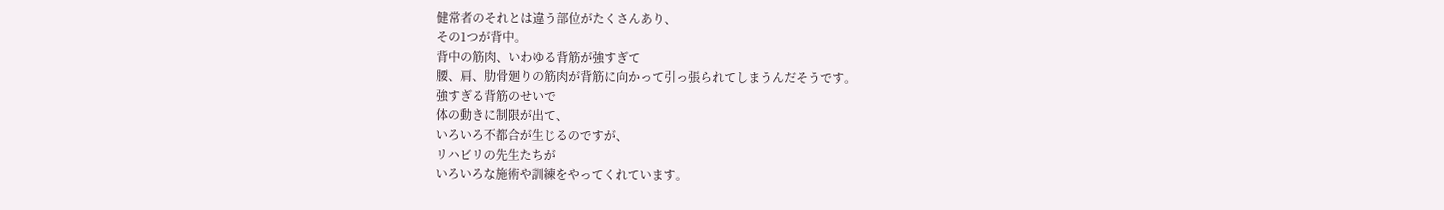健常者のそれとは違う部位がたくさんあり、
その1つが背中。
背中の筋肉、いわゆる背筋が強すぎて
腰、肩、肋骨廻りの筋肉が背筋に向かって引っ張られてしまうんだそうです。
強すぎる背筋のせいで
体の動きに制限が出て、
いろいろ不都合が生じるのですが、
リハビリの先生たちが
いろいろな施術や訓練をやってくれています。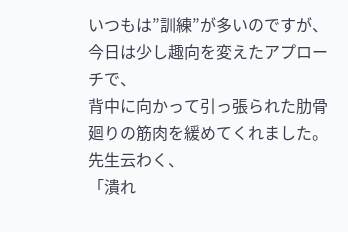いつもは”訓練”が多いのですが、
今日は少し趣向を変えたアプローチで、
背中に向かって引っ張られた肋骨廻りの筋肉を緩めてくれました。
先生云わく、
「潰れ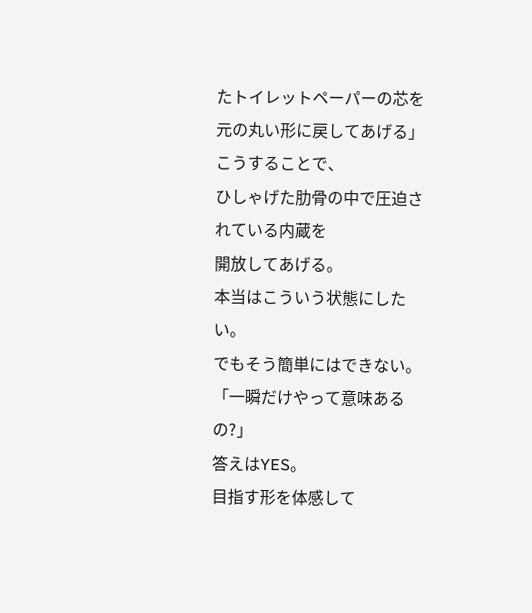たトイレットペーパーの芯を元の丸い形に戻してあげる」
こうすることで、
ひしゃげた肋骨の中で圧迫されている内蔵を
開放してあげる。
本当はこういう状態にしたい。
でもそう簡単にはできない。
「一瞬だけやって意味あるの?」
答えはYES。
目指す形を体感して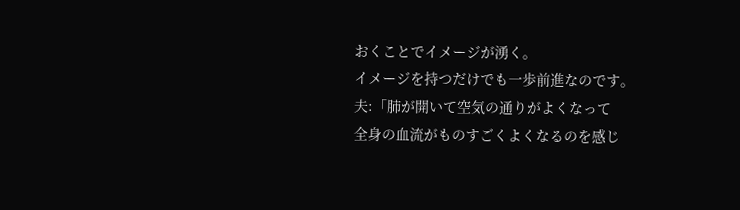おくことでイメージが湧く。
イメージを持つだけでも一歩前進なのです。
夫:「肺が開いて空気の通りがよくなって
全身の血流がものすごくよくなるのを感じ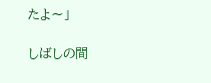たよ〜」

しばしの間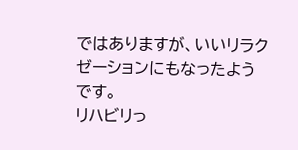ではありますが、いいリラクゼーションにもなったようです。
リハビリっ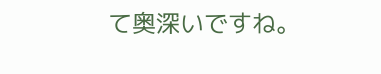て奥深いですね。